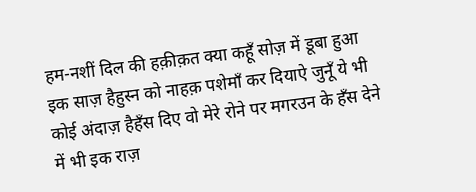हम-नशीं दिल की हक़ीक़त क्या कहूँ सोज़ में डूबा हुआ इक साज़ हैहुस्न को नाहक़ पशेमाँ कर दियाऐ जुनूँ ये भी कोई अंदाज़ हैहँस दिए वो मेरे रोने पर मगरउन के हँस देने में भी इक राज़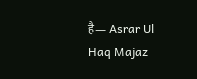है— Asrar Ul Haq Majaz